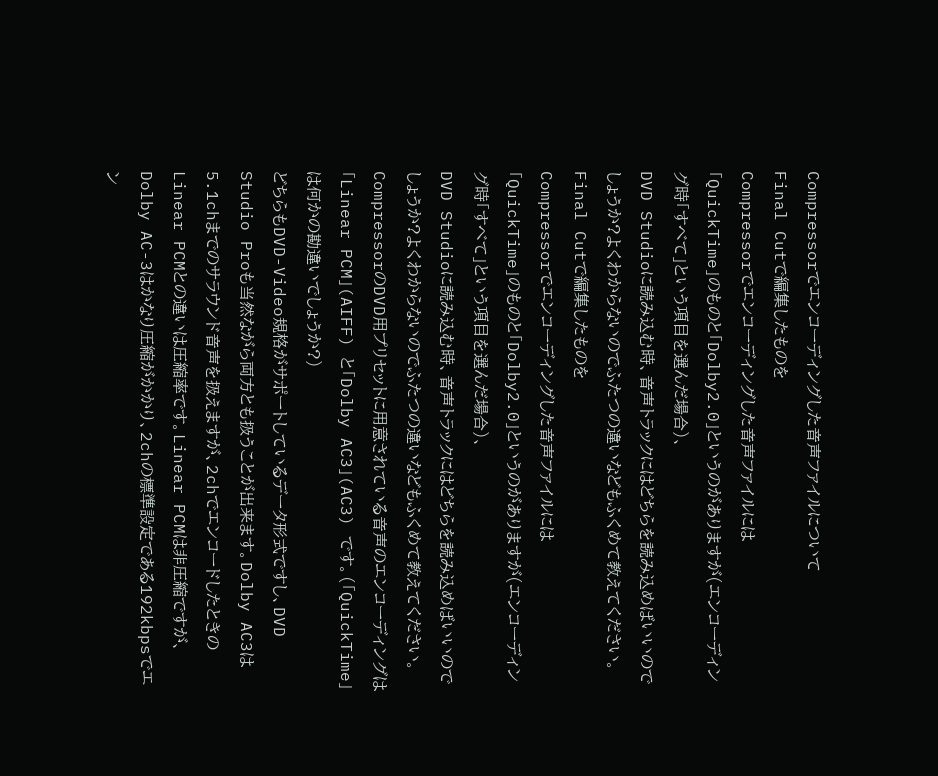Compressorでエンコーディングした音声ファイルについて
Final Cutで編集したものを
Compressorでエンコーディングした音声ファイルには
「QuickTime」のものと「Dolby2.0」というのがありますが(エンコーディング時「すべて」という項目を選んだ場合)、
DVD Studioに読み込む時、音声トラックにはどちらを読み込めばいいのでしょうか?よくわからないのでふたつの違いなどもふくめて教えてください。
Final Cutで編集したものを
Compressorでエンコーディングした音声ファイルには
「QuickTime」のものと「Dolby2.0」というのがありますが(エンコーディング時「すべて」という項目を選んだ場合)、
DVD Studioに読み込む時、音声トラックにはどちらを読み込めばいいのでしょうか?よくわからないのでふたつの違いなどもふくめて教えてください。
CompressorのDVD用プリセットに用意されている音声のエンコーディングは「Linear PCM」(AIFF) と「Dolby AC3」(AC3) です。(「QuickTime」は何かの勘違いでしょうか?)
どちらもDVD-Video規格がサポートしているデータ形式ですし、DVD Studio Proも当然ながら両方とも扱うことが出来ます。Dolby AC3は5.1chまでのサラウンド音声を扱えますが、2chでエンコードしたときのLinear PCMとの違いは圧縮率です。Linear PCMは非圧縮ですが、Dolby AC-3はかなり圧縮がかかり、2chの標準設定である192kbpsでエン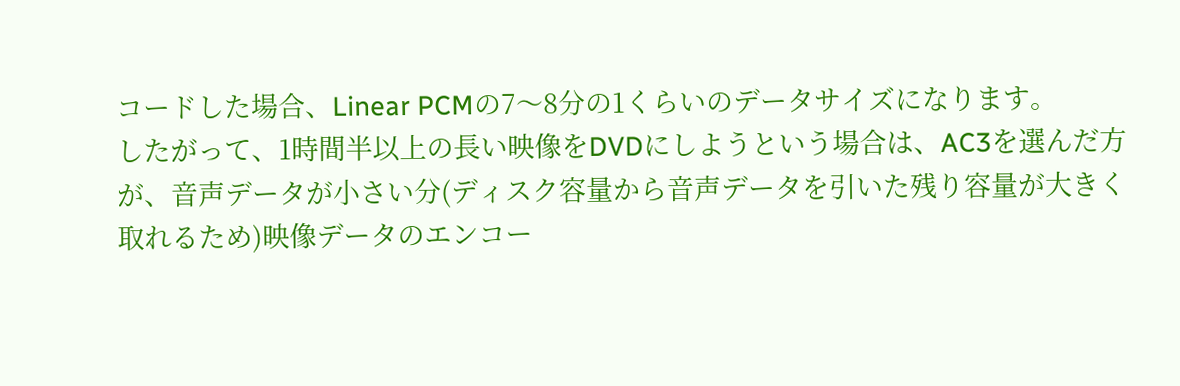コードした場合、Linear PCMの7〜8分の1くらいのデータサイズになります。
したがって、1時間半以上の長い映像をDVDにしようという場合は、AC3を選んだ方が、音声データが小さい分(ディスク容量から音声データを引いた残り容量が大きく取れるため)映像データのエンコー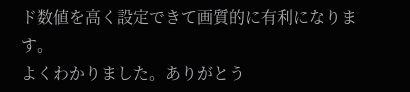ド数値を高く設定できて画質的に有利になります。
よくわかりました。ありがとう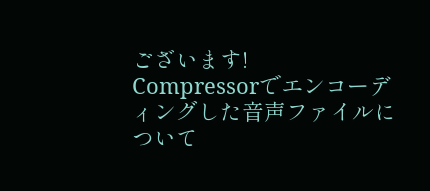ございます!
Compressorでエンコーディングした音声ファイルについて